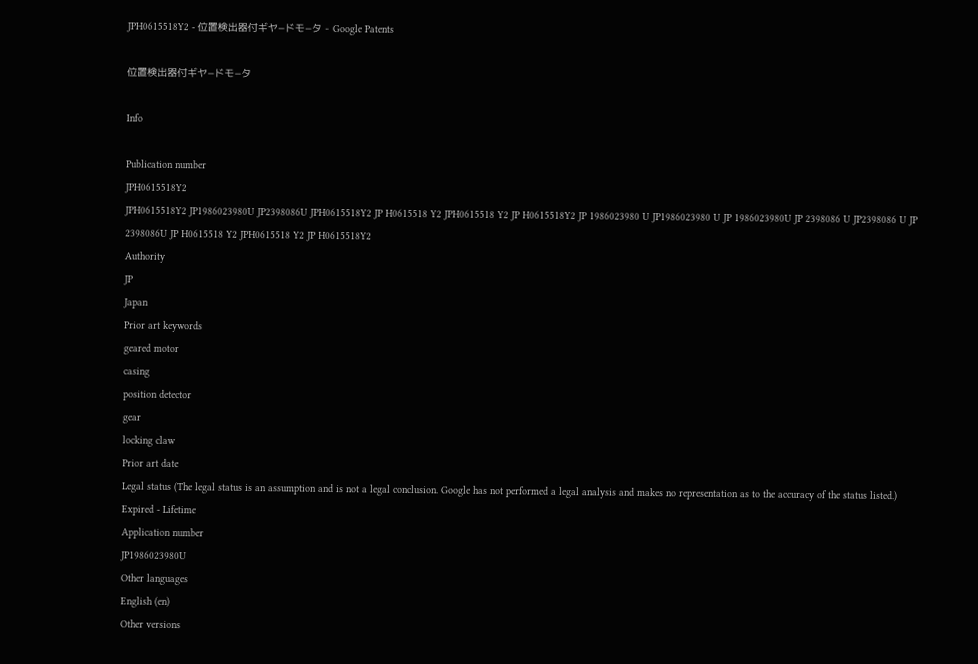JPH0615518Y2 - 位置検出器付ギヤ−ドモ−タ - Google Patents

位置検出器付ギヤ−ドモ−タ

Info

Publication number
JPH0615518Y2
JPH0615518Y2 JP1986023980U JP2398086U JPH0615518Y2 JP H0615518 Y2 JPH0615518 Y2 JP H0615518Y2 JP 1986023980 U JP1986023980 U JP 1986023980U JP 2398086 U JP2398086 U JP 2398086U JP H0615518 Y2 JPH0615518 Y2 JP H0615518Y2
Authority
JP
Japan
Prior art keywords
geared motor
casing
position detector
gear
locking claw
Prior art date
Legal status (The legal status is an assumption and is not a legal conclusion. Google has not performed a legal analysis and makes no representation as to the accuracy of the status listed.)
Expired - Lifetime
Application number
JP1986023980U
Other languages
English (en)
Other versions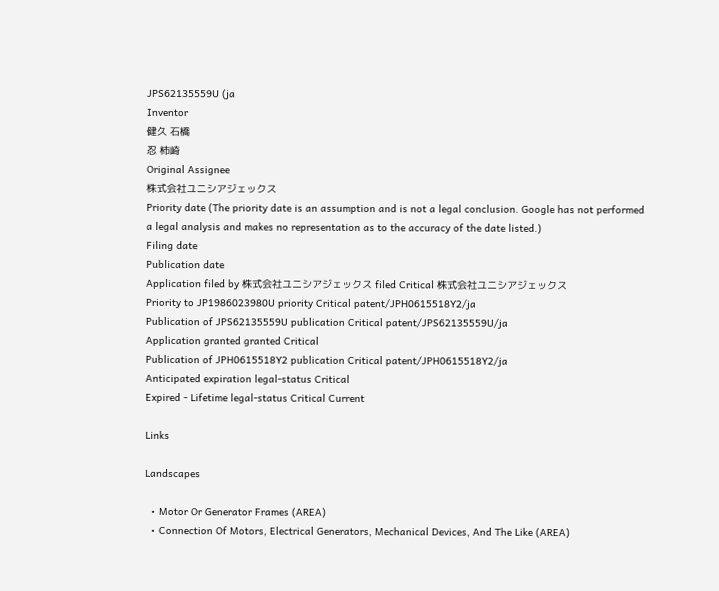JPS62135559U (ja
Inventor
健久 石橋
忍 柿崎
Original Assignee
株式会社ユニシアジェックス
Priority date (The priority date is an assumption and is not a legal conclusion. Google has not performed a legal analysis and makes no representation as to the accuracy of the date listed.)
Filing date
Publication date
Application filed by 株式会社ユニシアジェックス filed Critical 株式会社ユニシアジェックス
Priority to JP1986023980U priority Critical patent/JPH0615518Y2/ja
Publication of JPS62135559U publication Critical patent/JPS62135559U/ja
Application granted granted Critical
Publication of JPH0615518Y2 publication Critical patent/JPH0615518Y2/ja
Anticipated expiration legal-status Critical
Expired - Lifetime legal-status Critical Current

Links

Landscapes

  • Motor Or Generator Frames (AREA)
  • Connection Of Motors, Electrical Generators, Mechanical Devices, And The Like (AREA)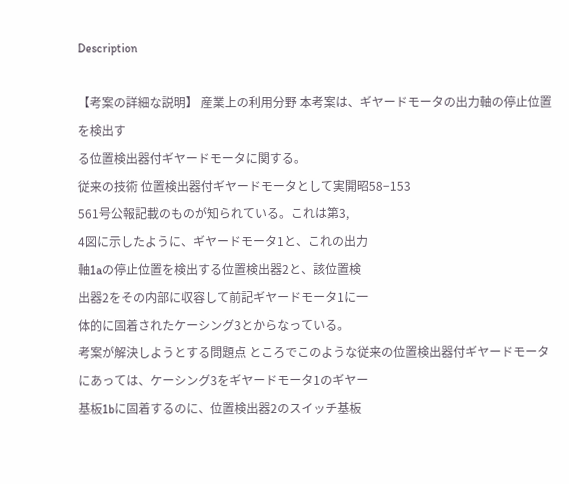Description

【考案の詳細な説明】 産業上の利用分野 本考案は、ギヤードモータの出力軸の停止位置を検出す
る位置検出器付ギヤードモータに関する。
従来の技術 位置検出器付ギヤードモータとして実開昭58−153
561号公報記載のものが知られている。これは第3,
4図に示したように、ギヤードモータ1と、これの出力
軸1aの停止位置を検出する位置検出器2と、該位置検
出器2をその内部に収容して前記ギヤードモータ1に一
体的に固着されたケーシング3とからなっている。
考案が解決しようとする問題点 ところでこのような従来の位置検出器付ギヤードモータ
にあっては、ケーシング3をギヤードモータ1のギヤー
基板1bに固着するのに、位置検出器2のスイッチ基板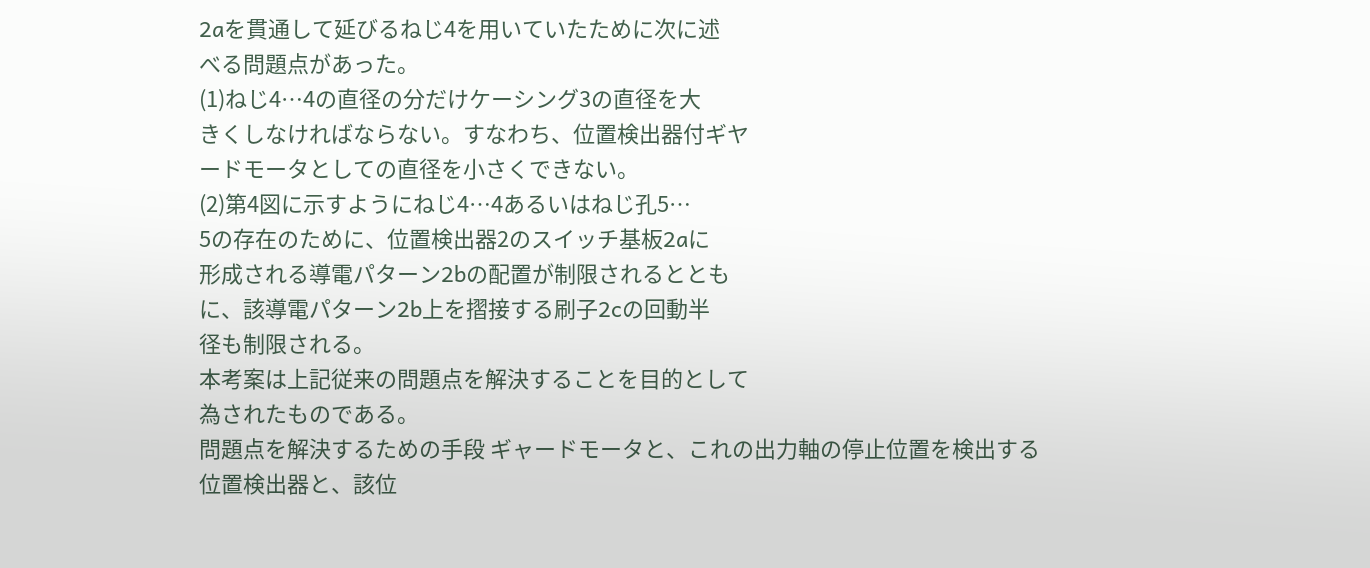2aを貫通して延びるねじ4を用いていたために次に述
べる問題点があった。
(1)ねじ4…4の直径の分だけケーシング3の直径を大
きくしなければならない。すなわち、位置検出器付ギヤ
ードモータとしての直径を小さくできない。
(2)第4図に示すようにねじ4…4あるいはねじ孔5…
5の存在のために、位置検出器2のスイッチ基板2aに
形成される導電パターン2bの配置が制限されるととも
に、該導電パターン2b上を摺接する刷子2cの回動半
径も制限される。
本考案は上記従来の問題点を解決することを目的として
為されたものである。
問題点を解決するための手段 ギャードモータと、これの出力軸の停止位置を検出する
位置検出器と、該位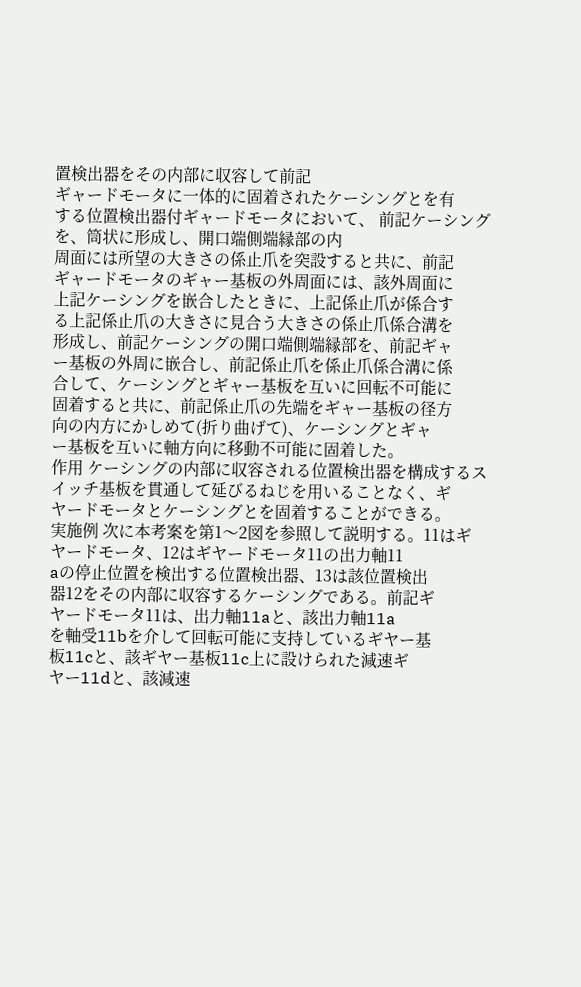置検出器をその内部に収容して前記
ギャードモータに一体的に固着されたケーシングとを有
する位置検出器付ギャードモータにおいて、 前記ケーシングを、筒状に形成し、開口端側端縁部の内
周面には所望の大きさの係止爪を突設すると共に、前記
ギャードモータのギャー基板の外周面には、該外周面に
上記ケーシングを嵌合したときに、上記係止爪が係合す
る上記係止爪の大きさに見合う大きさの係止爪係合溝を
形成し、前記ケーシングの開口端側端縁部を、前記ギャ
ー基板の外周に嵌合し、前記係止爪を係止爪係合溝に係
合して、ケーシングとギャー基板を互いに回転不可能に
固着すると共に、前記係止爪の先端をギャー基板の径方
向の内方にかしめて(折り曲げて)、ケーシングとギャ
ー基板を互いに軸方向に移動不可能に固着した。
作用 ケーシングの内部に収容される位置検出器を構成するス
イッチ基板を貫通して延びるねじを用いることなく、ギ
ヤードモータとケーシングとを固着することができる。
実施例 次に本考案を第1〜2図を参照して説明する。11はギ
ヤードモータ、12はギヤードモータ11の出力軸11
aの停止位置を検出する位置検出器、13は該位置検出
器12をその内部に収容するケーシングである。前記ギ
ヤードモータ11は、出力軸11aと、該出力軸11a
を軸受11bを介して回転可能に支持しているギヤー基
板11cと、該ギヤー基板11c上に設けられた減速ギ
ヤー11dと、該減速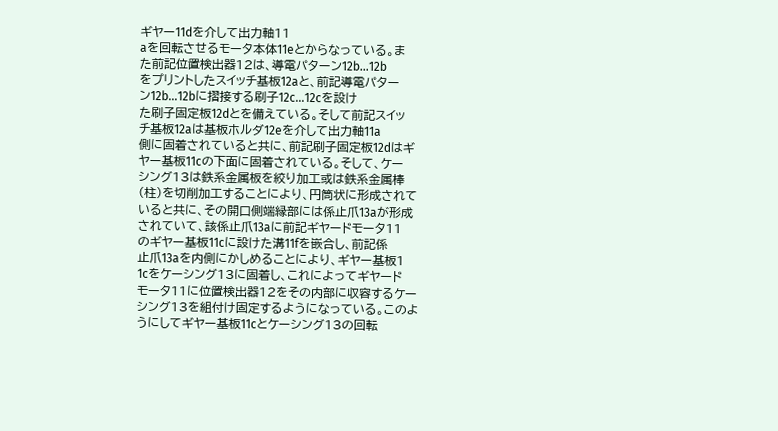ギヤー11dを介して出力軸11
aを回転させるモータ本体11eとからなっている。ま
た前記位置検出器12は、導電パターン12b…12b
をプリントしたスイッチ基板12aと、前記導電パター
ン12b…12bに摺接する刷子12c…12cを設け
た刷子固定板12dとを備えている。そして前記スイッ
チ基板12aは基板ホルダ12eを介して出力軸11a
側に固着されていると共に、前記刷子固定板12dはギ
ヤー基板11cの下面に固着されている。そして、ケー
シング13は鉄系金属板を絞り加工或は鉄系金属棒
(柱)を切削加工することにより、円筒状に形成されて
いると共に、その開口側端縁部には係止爪13aが形成
されていて、該係止爪13aに前記ギヤードモータ11
のギヤー基板11cに設けた溝11fを嵌合し、前記係
止爪13aを内側にかしめることにより、ギヤー基板1
1cをケーシング13に固着し、これによってギヤード
モータ11に位置検出器12をその内部に収容するケー
シング13を組付け固定するようになっている。このよ
うにしてギヤー基板11cとケーシング13の回転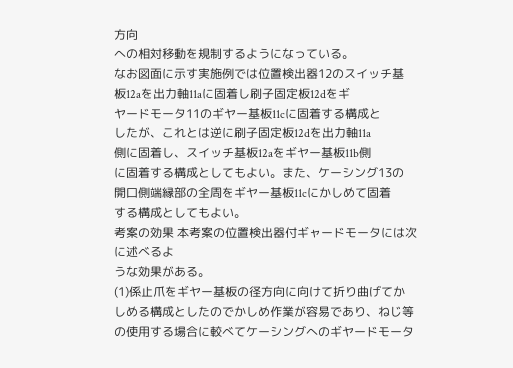方向
への相対移動を規制するようになっている。
なお図面に示す実施例では位置検出器12のスイッチ基
板12aを出力軸11aに固着し刷子固定板12dをギ
ヤードモータ11のギヤー基板11cに固着する構成と
したが、これとは逆に刷子固定板12dを出力軸11a
側に固着し、スイッチ基板12aをギヤー基板11b側
に固着する構成としてもよい。また、ケーシング13の
開口側端縁部の全周をギヤー基板11cにかしめて固着
する構成としてもよい。
考案の効果 本考案の位置検出器付ギャードモータには次に述べるよ
うな効果がある。
(1)係止爪をギヤー基板の径方向に向けて折り曲げてか
しめる構成としたのでかしめ作業が容易であり、ねじ等
の使用する場合に較べてケーシングへのギヤードモータ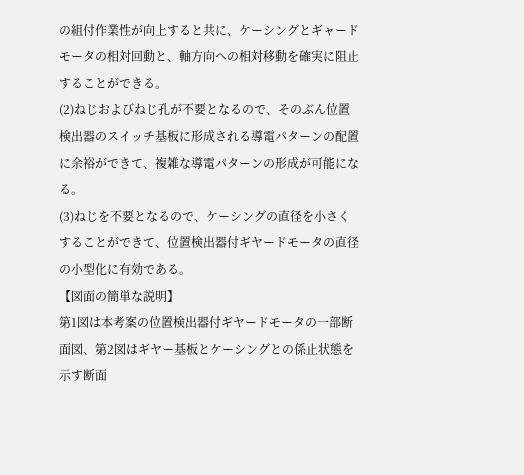の組付作業性が向上すると共に、ケーシングとギャード
モータの相対回動と、軸方向への相対移動を確実に阻止
することができる。
(2)ねじおよびねじ孔が不要となるので、そのぶん位置
検出器のスイッチ基板に形成される導電パターンの配置
に余裕ができて、複雑な導電パターンの形成が可能にな
る。
(3)ねじを不要となるので、ケーシングの直径を小さく
することができて、位置検出器付ギヤードモータの直径
の小型化に有効である。
【図面の簡単な説明】
第1図は本考案の位置検出器付ギヤードモータの一部断
面図、第2図はギヤー基板とケーシングとの係止状態を
示す断面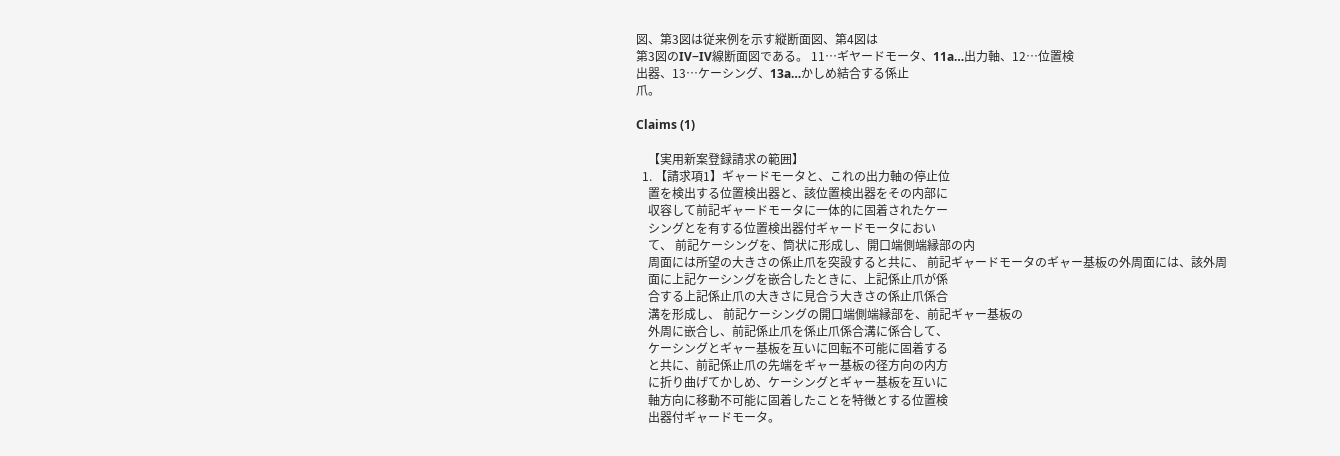図、第3図は従来例を示す縦断面図、第4図は
第3図のIV−IV線断面図である。 11…ギヤードモータ、11a…出力軸、12…位置検
出器、13…ケーシング、13a…かしめ結合する係止
爪。

Claims (1)

    【実用新案登録請求の範囲】
  1. 【請求項1】ギャードモータと、これの出力軸の停止位
    置を検出する位置検出器と、該位置検出器をその内部に
    収容して前記ギャードモータに一体的に固着されたケー
    シングとを有する位置検出器付ギャードモータにおい
    て、 前記ケーシングを、筒状に形成し、開口端側端縁部の内
    周面には所望の大きさの係止爪を突設すると共に、 前記ギャードモータのギャー基板の外周面には、該外周
    面に上記ケーシングを嵌合したときに、上記係止爪が係
    合する上記係止爪の大きさに見合う大きさの係止爪係合
    溝を形成し、 前記ケーシングの開口端側端縁部を、前記ギャー基板の
    外周に嵌合し、前記係止爪を係止爪係合溝に係合して、
    ケーシングとギャー基板を互いに回転不可能に固着する
    と共に、前記係止爪の先端をギャー基板の径方向の内方
    に折り曲げてかしめ、ケーシングとギャー基板を互いに
    軸方向に移動不可能に固着したことを特徴とする位置検
    出器付ギャードモータ。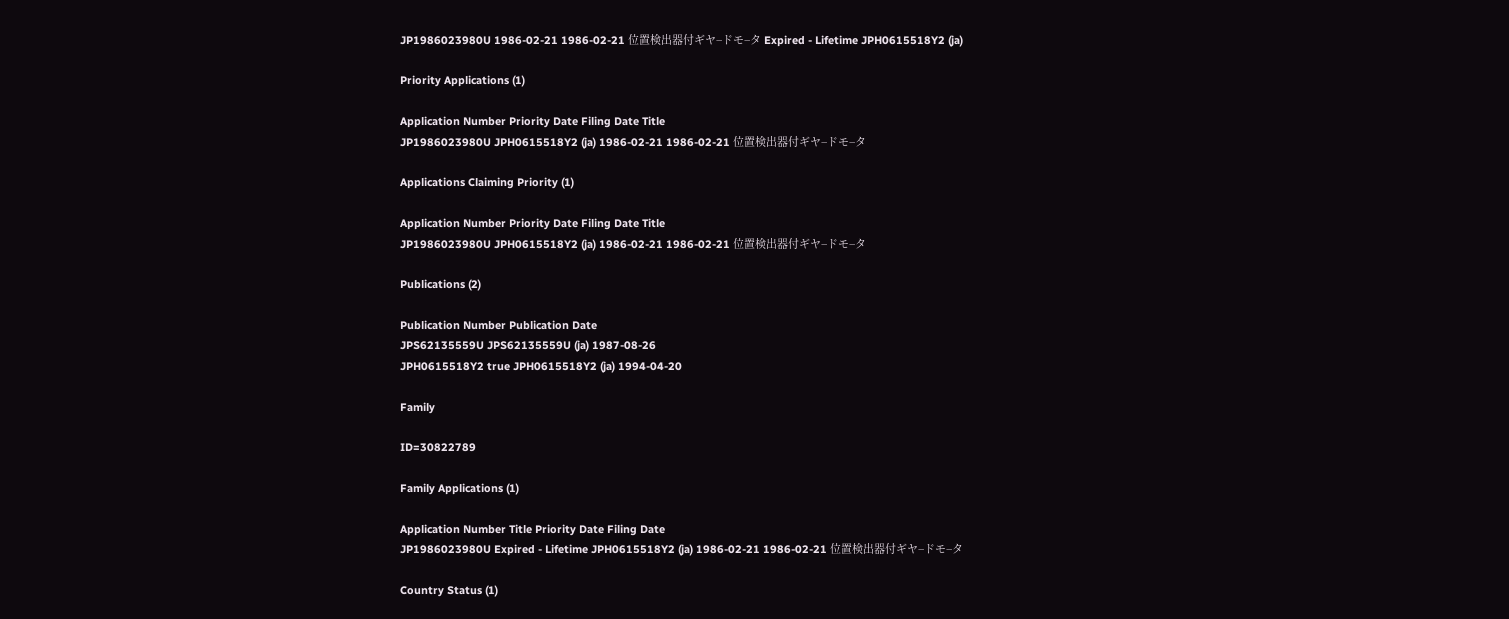JP1986023980U 1986-02-21 1986-02-21 位置検出器付ギヤ−ドモ−タ Expired - Lifetime JPH0615518Y2 (ja)

Priority Applications (1)

Application Number Priority Date Filing Date Title
JP1986023980U JPH0615518Y2 (ja) 1986-02-21 1986-02-21 位置検出器付ギヤ−ドモ−タ

Applications Claiming Priority (1)

Application Number Priority Date Filing Date Title
JP1986023980U JPH0615518Y2 (ja) 1986-02-21 1986-02-21 位置検出器付ギヤ−ドモ−タ

Publications (2)

Publication Number Publication Date
JPS62135559U JPS62135559U (ja) 1987-08-26
JPH0615518Y2 true JPH0615518Y2 (ja) 1994-04-20

Family

ID=30822789

Family Applications (1)

Application Number Title Priority Date Filing Date
JP1986023980U Expired - Lifetime JPH0615518Y2 (ja) 1986-02-21 1986-02-21 位置検出器付ギヤ−ドモ−タ

Country Status (1)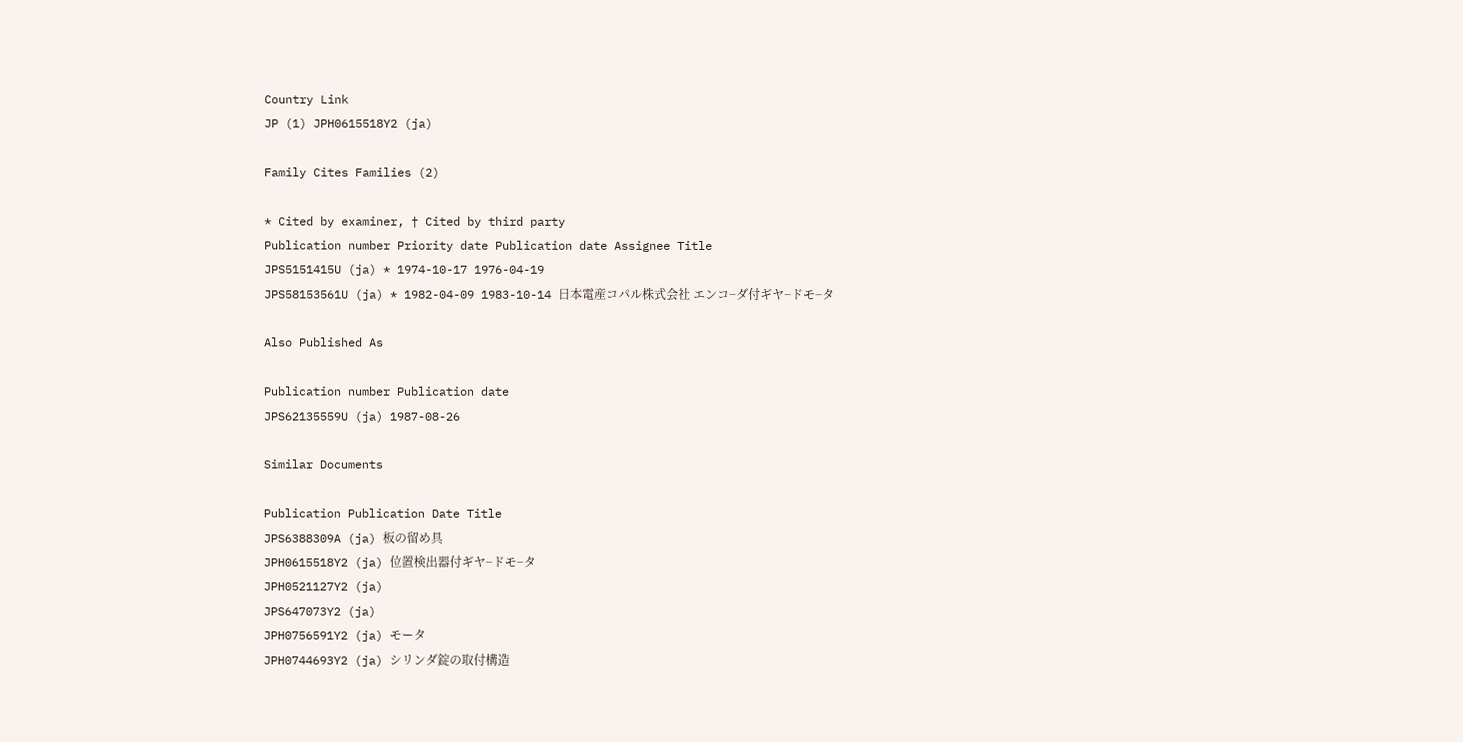Country Link
JP (1) JPH0615518Y2 (ja)

Family Cites Families (2)

* Cited by examiner, † Cited by third party
Publication number Priority date Publication date Assignee Title
JPS5151415U (ja) * 1974-10-17 1976-04-19
JPS58153561U (ja) * 1982-04-09 1983-10-14 日本電産コパル株式会社 エンコ−ダ付ギヤ−ドモ−タ

Also Published As

Publication number Publication date
JPS62135559U (ja) 1987-08-26

Similar Documents

Publication Publication Date Title
JPS6388309A (ja) 板の留め具
JPH0615518Y2 (ja) 位置検出器付ギヤ−ドモ−タ
JPH0521127Y2 (ja)
JPS647073Y2 (ja)
JPH0756591Y2 (ja) モータ
JPH0744693Y2 (ja) シリンダ錠の取付構造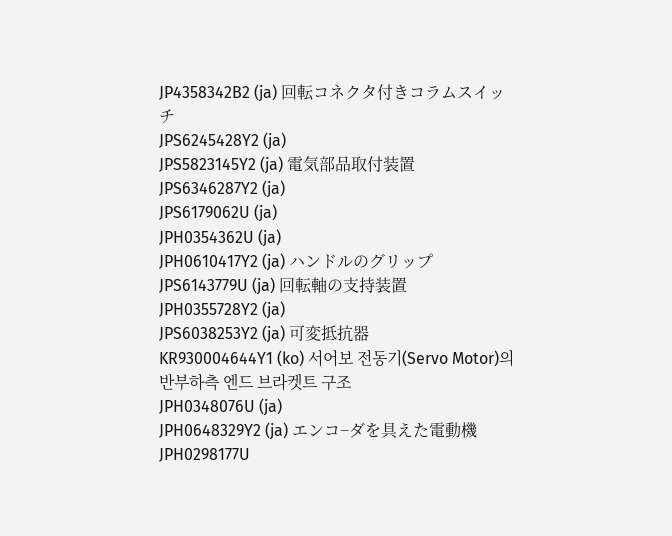JP4358342B2 (ja) 回転コネクタ付きコラムスイッチ
JPS6245428Y2 (ja)
JPS5823145Y2 (ja) 電気部品取付装置
JPS6346287Y2 (ja)
JPS6179062U (ja)
JPH0354362U (ja)
JPH0610417Y2 (ja) ハンドルのグリップ
JPS6143779U (ja) 回転軸の支持装置
JPH0355728Y2 (ja)
JPS6038253Y2 (ja) 可変抵抗器
KR930004644Y1 (ko) 서어보 전동기(Servo Motor)의 반부하측 엔드 브라켓트 구조
JPH0348076U (ja)
JPH0648329Y2 (ja) エンコ−ダを具えた電動機
JPH0298177U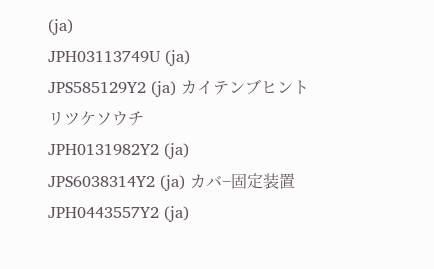(ja)
JPH03113749U (ja)
JPS585129Y2 (ja) カイテンブヒントリツケソウチ
JPH0131982Y2 (ja)
JPS6038314Y2 (ja) カバ−固定装置
JPH0443557Y2 (ja)